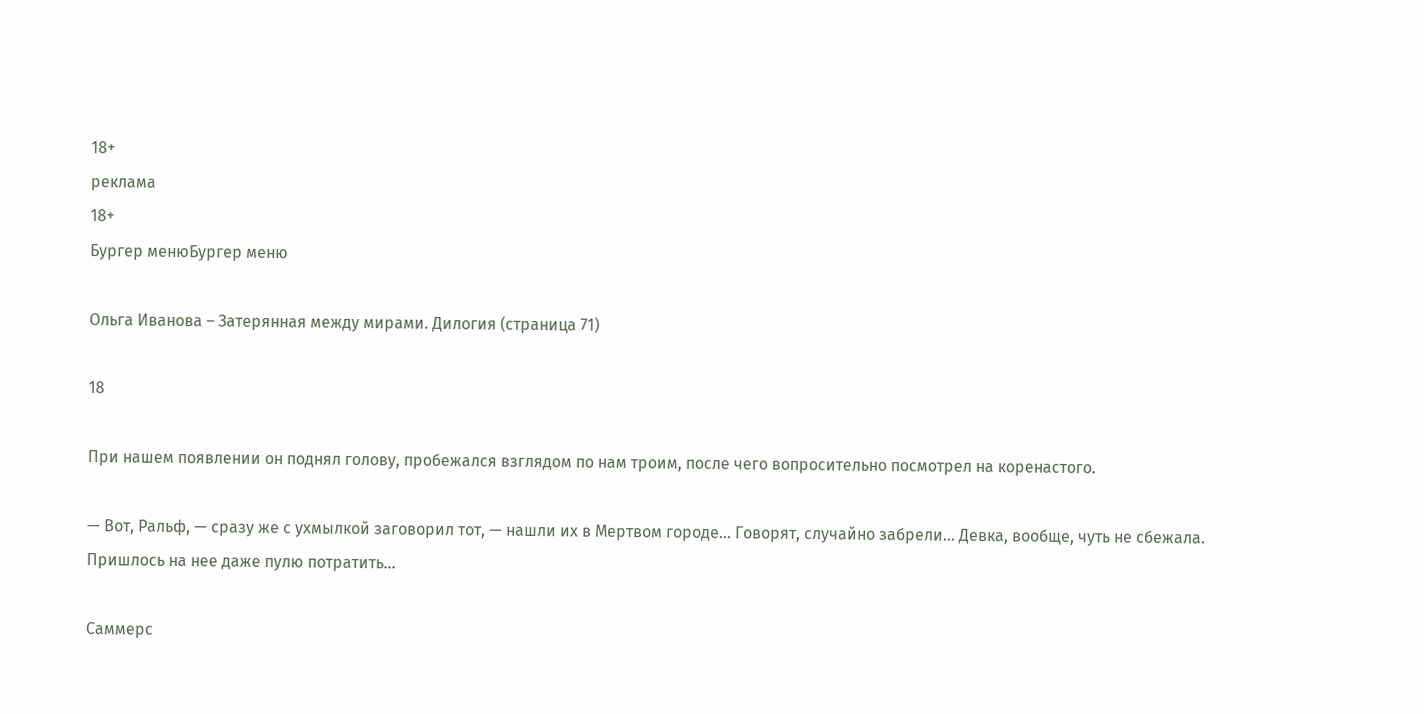18+
реклама
18+
Бургер менюБургер меню

Ольга Иванова – Затерянная между мирами. Дилогия (страница 71)

18

При нашем появлении он поднял голову, пробежался взглядом по нам троим, после чего вопросительно посмотрел на коренастого.

— Вот, Ральф, — сразу же с ухмылкой заговорил тот, — нашли их в Мертвом городе… Говорят, случайно забрели… Девка, вообще, чуть не сбежала. Пришлось на нее даже пулю потратить…

Саммерс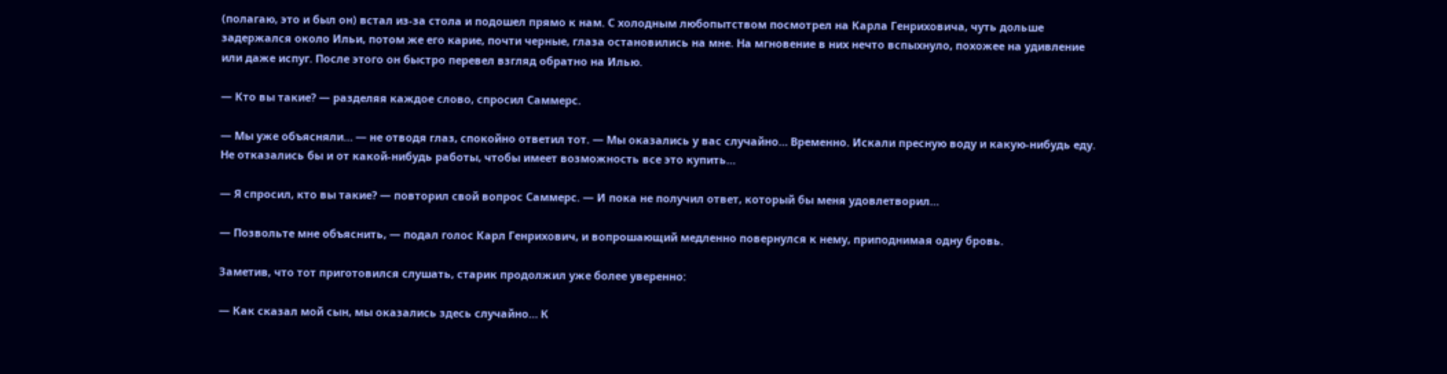(полагаю, это и был он) встал из-за стола и подошел прямо к нам. С холодным любопытством посмотрел на Карла Генриховича, чуть дольше задержался около Ильи, потом же его карие, почти черные, глаза остановились на мне. На мгновение в них нечто вспыхнуло, похожее на удивление или даже испуг. После этого он быстро перевел взгляд обратно на Илью.

— Кто вы такие? — разделяя каждое слово, спросил Саммерс.

— Мы уже объясняли… — не отводя глаз, спокойно ответил тот. — Мы оказались у вас случайно… Временно. Искали пресную воду и какую-нибудь еду. Не отказались бы и от какой-нибудь работы, чтобы имеет возможность все это купить…

— Я спросил, кто вы такие? — повторил свой вопрос Саммерс. — И пока не получил ответ, который бы меня удовлетворил…

— Позвольте мне объяснить, — подал голос Карл Генрихович, и вопрошающий медленно повернулся к нему, приподнимая одну бровь.

Заметив, что тот приготовился слушать, старик продолжил уже более уверенно:

— Как сказал мой сын, мы оказались здесь случайно… К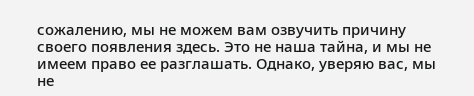сожалению, мы не можем вам озвучить причину своего появления здесь. Это не наша тайна, и мы не имеем право ее разглашать. Однако, уверяю вас, мы не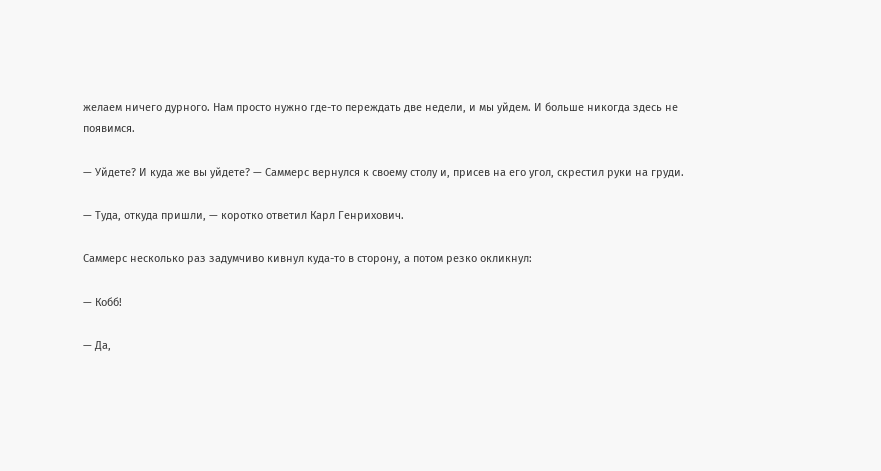желаем ничего дурного. Нам просто нужно где-то переждать две недели, и мы уйдем. И больше никогда здесь не появимся.

— Уйдете? И куда же вы уйдете? — Саммерс вернулся к своему столу и, присев на его угол, скрестил руки на груди.

— Туда, откуда пришли, — коротко ответил Карл Генрихович.

Саммерс несколько раз задумчиво кивнул куда-то в сторону, а потом резко окликнул:

— Кобб!

— Да,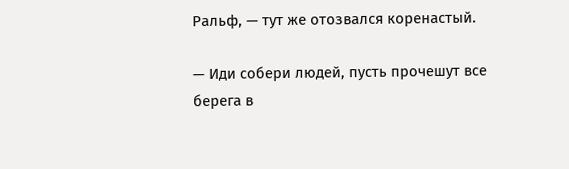Ральф, — тут же отозвался коренастый.

— Иди собери людей, пусть прочешут все берега в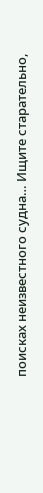поисках неизвестного судна… Ищите старательно,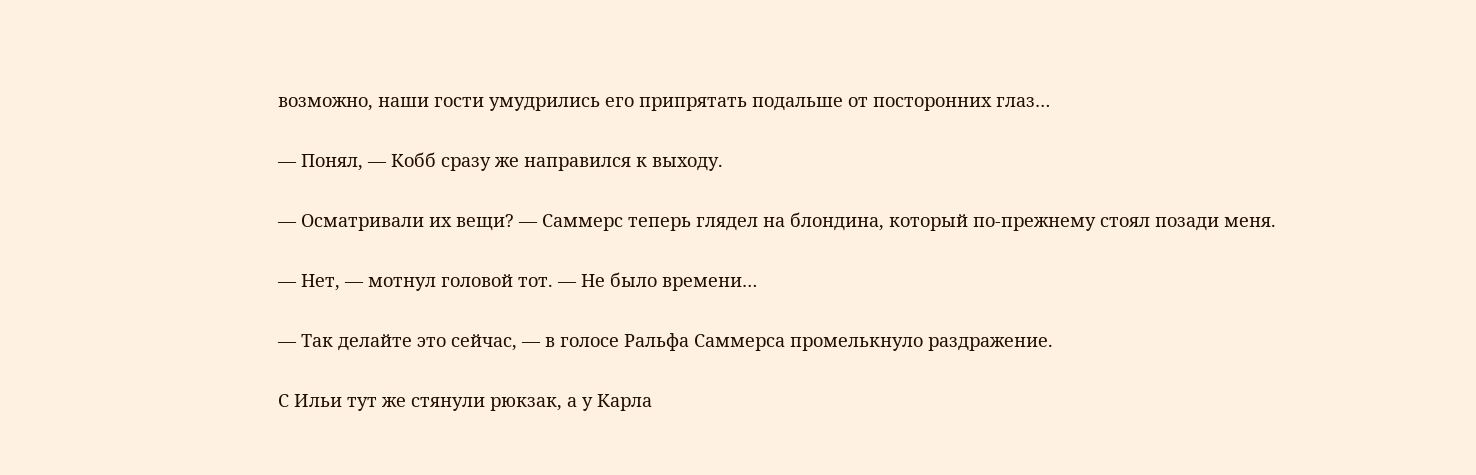возможно, наши гости умудрились его припрятать подальше от посторонних глаз…

— Понял, — Кобб сразу же направился к выходу.

— Осматривали их вещи? — Саммерс теперь глядел на блондина, который по-прежнему стоял позади меня.

— Нет, — мотнул головой тот. — Не было времени…

— Так делайте это сейчас, — в голосе Ральфа Саммерса промелькнуло раздражение.

С Ильи тут же стянули рюкзак, а у Карла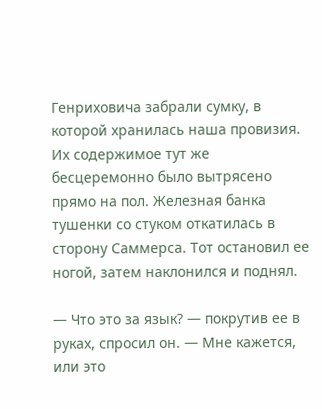Генриховича забрали сумку, в которой хранилась наша провизия. Их содержимое тут же бесцеремонно было вытрясено прямо нa пол. Железная банка тушенки cо стуком откатилась в сторону Саммерса. Тот остановил ее ногой, затем наклонился и поднял.

— Что это за язык? — покрутив ее в руках, спросил он. — Мне кажется, или это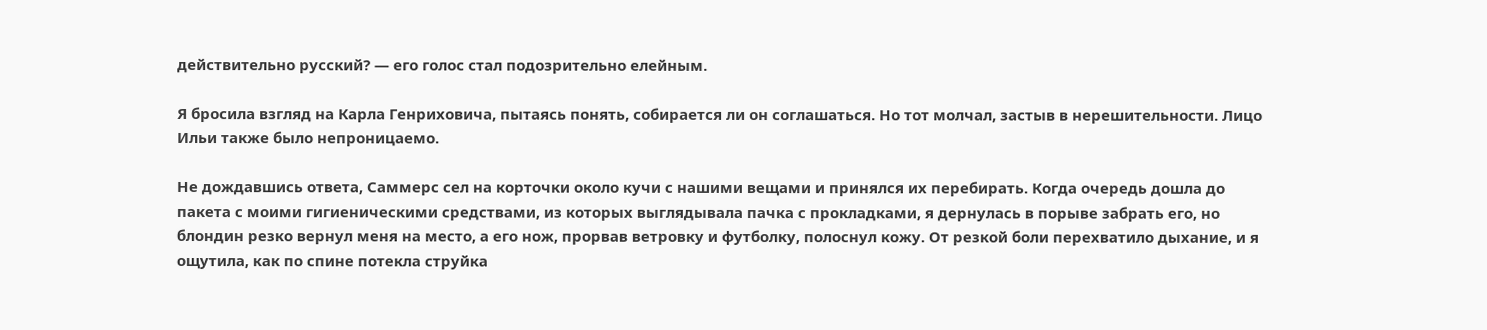действительно русский? — его голос стал подозрительно елейным.

Я бросила взгляд на Карла Генриховича, пытаясь понять, собирается ли он соглашаться. Но тот молчал, застыв в нерешительности. Лицо Ильи также было непроницаемо.

Не дождавшись ответа, Саммерс сел на корточки около кучи с нашими вещами и принялся их перебирать. Когда очередь дошла до пакета с моими гигиеническими средствами, из которых выглядывала пачка с прокладками, я дернулась в порыве забрать его, но блондин резко вернул меня на место, а его нож, прорвав ветровку и футболку, полоснул кожу. От резкой боли перехватило дыхание, и я ощутила, как по спине потекла струйка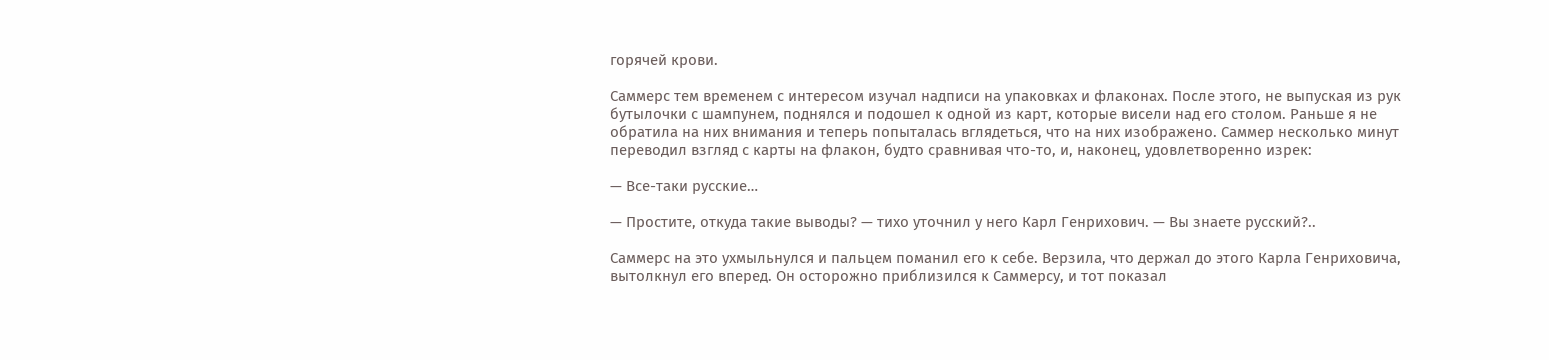горячей крови.

Саммерс тем временем с интересом изучал надписи на упаковках и флаконах. После этого, не выпуская из рук бутылочки с шампунем, поднялся и подошел к одной из карт, которые висели над его столом. Раньше я не обратила на них внимания и теперь попыталась вглядеться, что на них изображено. Саммер несколько минут переводил взгляд с карты на флакон, будто сравнивая что-то, и, наконец, удовлетворенно изрек:

— Все-таки русские…

— Простите, откуда такие выводы? — тихо уточнил у него Карл Генрихович. — Вы знаете русский?..

Саммерс на это ухмыльнулся и пальцем поманил его к себе. Верзила, что держал до этого Карла Генриховича, вытолкнул его вперед. Он осторожно приблизился к Саммерсу, и тот показал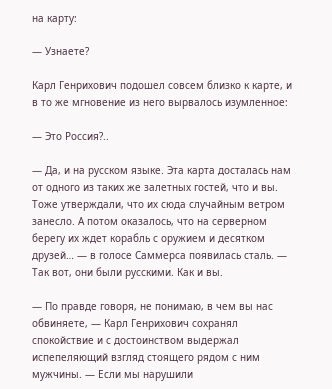на карту:

— Узнаете?

Карл Генрихович подошел совсем близко к карте, и в то же мгновение из него вырвалось изумленное:

— Это Россия?..

— Да, и на русском языке. Эта карта досталась нам от одного из таких же залетных гостей, что и вы. Тоже утверждали, что их сюда случайным ветром занесло. А потом оказалось, что на серверном берегу их ждет корабль с оружием и десятком друзей… — в голосе Саммерса появилась сталь. — Так вот, они были русскими. Как и вы.

— По правде говоря, не понимаю, в чем вы нас обвиняете, — Карл Генрихович сохранял спокойствие и с достоинством выдержал испепеляющий взгляд стоящего рядом с ним мужчины. — Если мы нарушили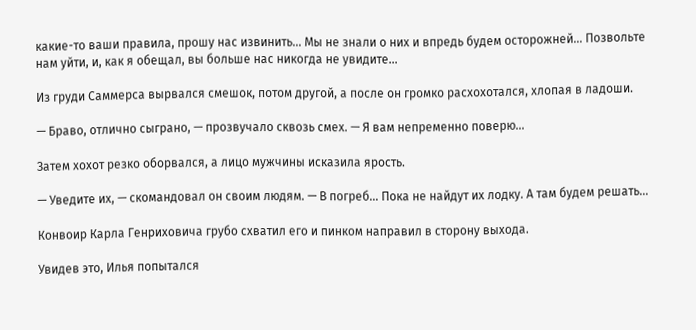какие-то ваши правила, прошу нас извинить… Мы не знали о них и впредь будем осторожней… Позвольте нам уйти, и, как я обещал, вы больше нас никогда не увидите…

Из груди Саммерса вырвался смешок, потом другой, а после он громко расхохотался, хлопая в ладоши.

— Браво, отлично сыграно, — прозвучало сквозь смех. — Я вам непременно поверю…

Затем хохот резко оборвался, а лицо мужчины исказила ярость.

— Уведите их, — скомандовал он своим людям. — В погреб… Пока не найдут их лодку. А там будем решать…

Конвоир Карла Генриховича грубо схватил его и пинком направил в сторону выхода.

Увидев это, Илья попытался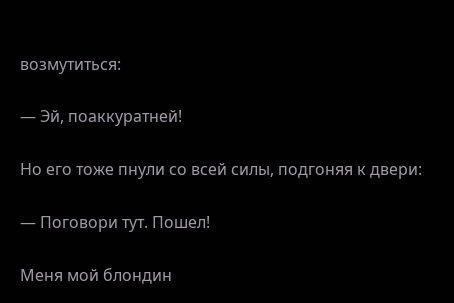возмутиться:

— Эй, поаккуратней!

Но его тоже пнули со всей силы, подгоняя к двери:

— Поговори тут. Пошел!

Меня мой блондин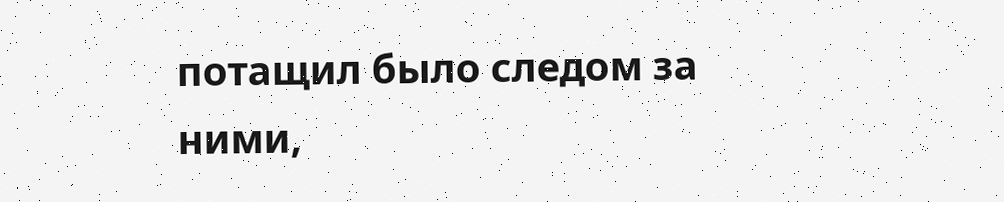потащил было следом за ними,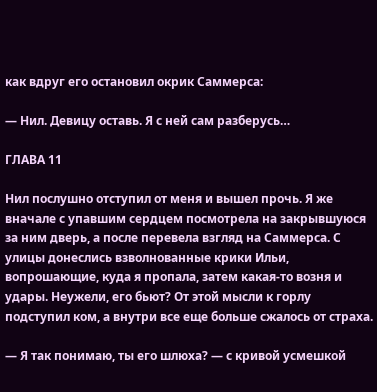как вдруг его остановил окрик Саммерса:

— Нил. Девицу оставь. Я с ней сам разберусь…

ГЛАВА 11

Нил послушно отступил от меня и вышел прочь. Я же вначале с упавшим сердцем посмотрела на закрывшуюся за ним дверь, а после перевела взгляд на Саммерса. С улицы донеслись взволнованные крики Ильи, вопрошающие, куда я пропала, затем какая-то возня и удары. Неужели, его бьют? От этой мысли к горлу подступил ком, а внутри все еще больше сжалось от страха.

— Я так понимаю, ты его шлюха? — с кривой усмешкой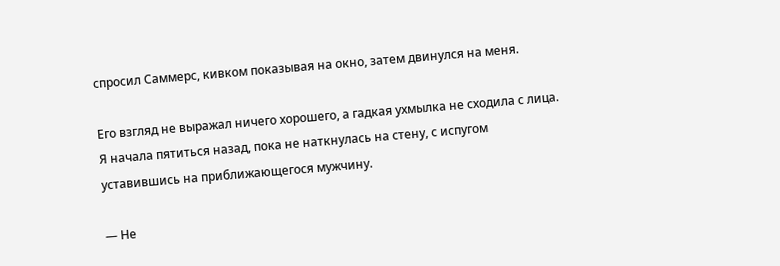спросил Саммерс, кивком показывая на окно, затем двинулся на меня.

Его взгляд не выражал ничего хорошего, а гадкая ухмылка не сходила с лица. Я начала пятиться назад, пока не наткнулась на стену, с испугом уставившись на приближающегося мужчину.

— Не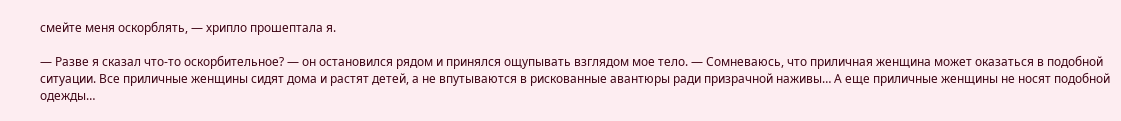смейте меня оскорблять, — хрипло прошептала я.

— Разве я сказал что-то оскорбительное? — он остановился рядом и принялся ощупывать взглядом мое тело. — Сомневаюсь, что приличная женщина может оказаться в подобной ситуации. Все приличные женщины сидят дома и растят детей, а не впутываются в рискованные авантюры ради призрачной наживы… А еще приличные женщины не носят подобной одежды…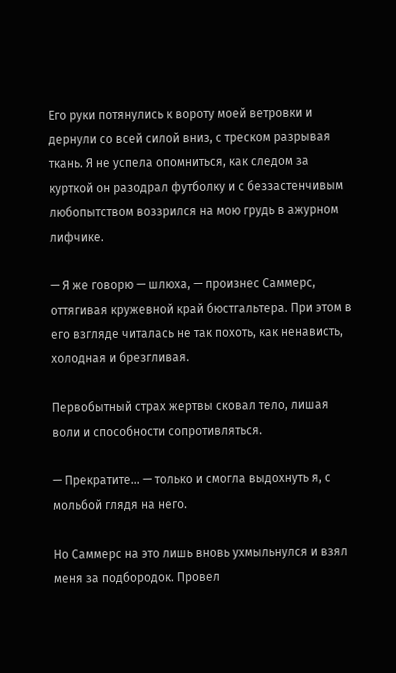Его руки потянулись к вороту моей ветровки и дернули со всей силой вниз, с треском разрывая ткань. Я не успела опомниться, как следом за курткой он разодрал футболку и с беззастенчивым любопытством воззрился на мою грудь в ажурном лифчике.

— Я же говорю — шлюха, — произнес Саммерс, оттягивая кружевной край бюстгальтера. При этом в его взгляде читалась не так похоть, как ненависть, холодная и брезгливая.

Первобытный страх жертвы сковал тело, лишая воли и способности сопротивляться.

— Прекратите… — только и смогла выдохнуть я, с мольбой глядя на него.

Но Саммерс на это лишь вновь ухмыльнулся и взял меня за подбородок. Провел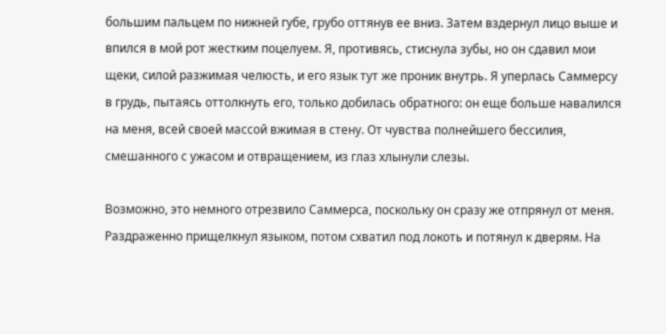большим пальцем по нижней губе, грубо оттянув ее вниз. Затем вздернул лицо выше и впился в мой рот жестким поцелуем. Я, противясь, стиснула зубы, но он сдавил мои щеки, силой разжимая челюсть, и его язык тут же проник внутрь. Я уперлась Саммерсу в грудь, пытаясь оттолкнуть его, только добилась обратного: он еще больше навалился на меня, всей своей массой вжимая в стену. От чувства полнейшего бессилия, смешанного с ужасом и отвращением, из глаз хлынули слезы.

Возможно, это немного отрезвило Саммерса, поскольку он сразу же отпрянул от меня. Раздраженно прищелкнул языком, потом схватил под локоть и потянул к дверям. На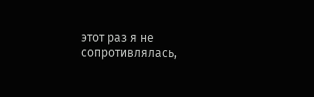этот раз я не сопротивлялась,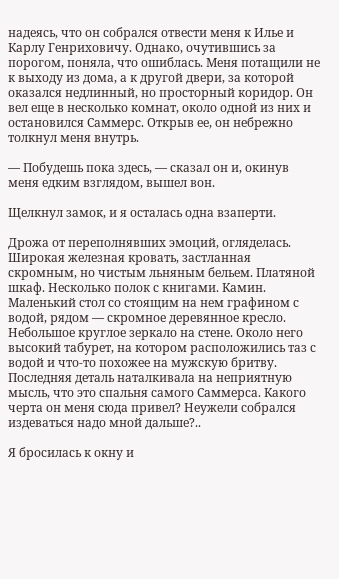надеясь, что он собрался отвести меня к Илье и Карлу Генриховичу. Однако, очутившись за порогом, поняла, что ошиблась. Меня потащили не к выходу из дома, а к другой двери, за которой оказался недлинный, но просторный коридор. Он вел еще в несколько комнат, около одной из них и остановился Саммерс. Открыв ее, он небрежно толкнул меня внутрь.

— Побудешь пока здесь, — сказал он и, окинув меня едким взглядом, вышел вон.

Щелкнул замок, и я осталась одна взаперти.

Дрожа от переполнявших эмоций, огляделась. Широкая железная кровать, застланная скромным, но чистым льняным бельем. Платяной шкаф. Несколько полок с книгами. Камин. Маленький стол со стоящим на нем графином с водой, рядом — скромное деревянное кресло. Небольшое круглое зеркало на стене. Около него высокий табурет, на котором расположились таз с водой и что-то похожее на мужскую бритву. Последняя деталь наталкивала на неприятную мысль, что это спальня самого Саммерса. Какого черта он меня сюда привел? Неужели собрался издеваться надо мной дальше?..

Я бросилась к окну и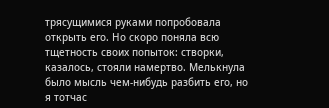трясущимися руками попробовала открыть его. Но скоро поняла всю тщетность своих попыток: створки, казалось, стояли намертво. Мелькнула было мысль чем-нибудь разбить его, но я тотчас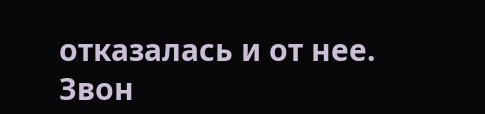отказалась и от нее. Звон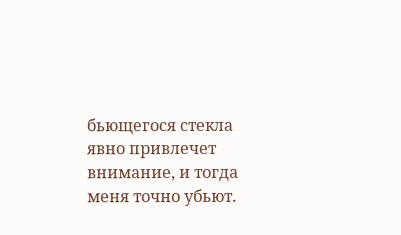бьющегося стекла явно привлечет внимание, и тогда меня точно убьют.